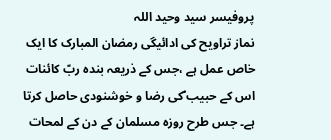پروفیسر سید وحید اللہ
نماز تراویح کی ادائیگی رمضان المبارک کا ایک خاص عمل ہے ،جس کے ذریعہ بندہ ربّ کائنات اس کے حبیب ؐکی رضا و خوشنودی حاصل کرتا ہے۔ جس طرح روزہ مسلمان کے دن کے لمحات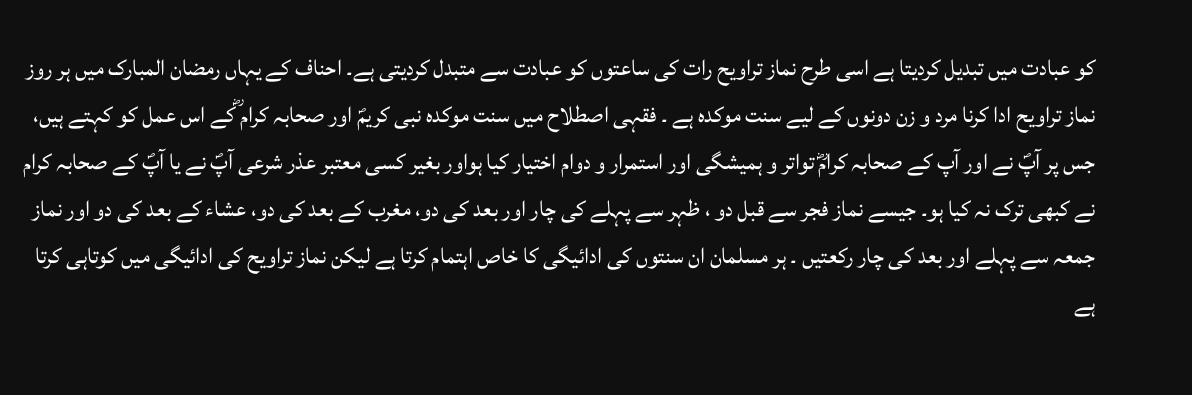کو عبادت میں تبدیل کردیتا ہے اسی طرح نماز تراویح رات کی ساعتوں کو عبادت سے متبدل کردیتی ہے۔ احناف کے یہاں رمضان المبارک میں ہر روز نماز تراویح ادا کرنا مرد و زن دونوں کے لیے سنت موکدہ ہے ۔ فقہی اصطلاح میں سنت موکدہ نبی کریمؐ اور صحابہ کرام ؓکے اس عمل کو کہتے ہیں، جس پر آپؐ نے اور آپ کے صحابہ کرامؓ تواتر و ہمیشگی اور استمرار و دوام اختیار کیا ہواور بغیر کسی معتبر عذر شرعی آپؐ نے یا آپؐ کے صحابہ کرام نے کبھی ترک نہ کیا ہو۔ جیسے نماز فجر سے قبل دو ، ظہر سے پہلے کی چار اور بعد کی دو، مغرب کے بعد کی دو، عشاء کے بعد کی دو اور نماز جمعہ سے پہلے اور بعد کی چار رکعتیں ۔ ہر مسلمان ان سنتوں کی ادائیگی کا خاص اہتمام کرتا ہے لیکن نماز تراویح کی ادائیگی میں کوتاہی کرتا ہے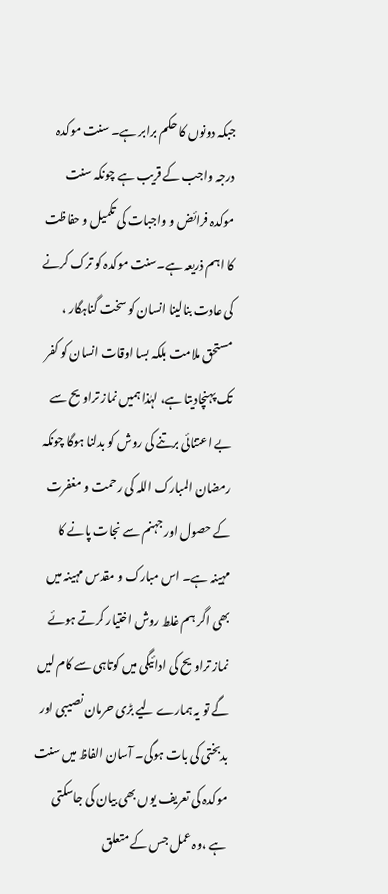جبکہ دونوں کا حکم برابر ہے۔ سنت موکدہ درجہ واجب کے قریب ہے چونکہ سنت موکدہ فرائض و واجبات کی تکمیل و حفاظت کا اہم ذریعہ ہے۔سنت موکدہ کو ترک کرنے کی عادت بنالینا انسان کو سخت گناہگار ، مستحق ملامت بلکہ بسا اوقات انسان کو کفر تک پہنچادیتا ہے، لہٰذا ہمیں نماز تراویح سے بے اعتنائی برتنے کی روش کو بدلنا ہوگا چونکہ رمضان المبارک اللہ کی رحمت و مغفرت کے حصول اور جہنم سے نجات پانے کا مہینہ ہے۔ اس مبارک و مقدس مہینہ میں بھی اگر ہم غلط روش اختیار کرتے ہوئے نماز تراویح کی ادائیگی میں کوتاہی سے کام لیں گے تو یہ ہمارے لیے بڑی حرمان نصیبی اور بدبختی کی بات ہوگی۔ آسان الفاظ میں سنت موکدہ کی تعریف یوں بھی بیان کی جاسکتی ہے ،وہ عمل جس کے متعلق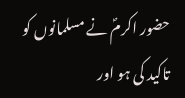حضور اکرمؐ نے مسلمانوں کو تاکید کی ہو اور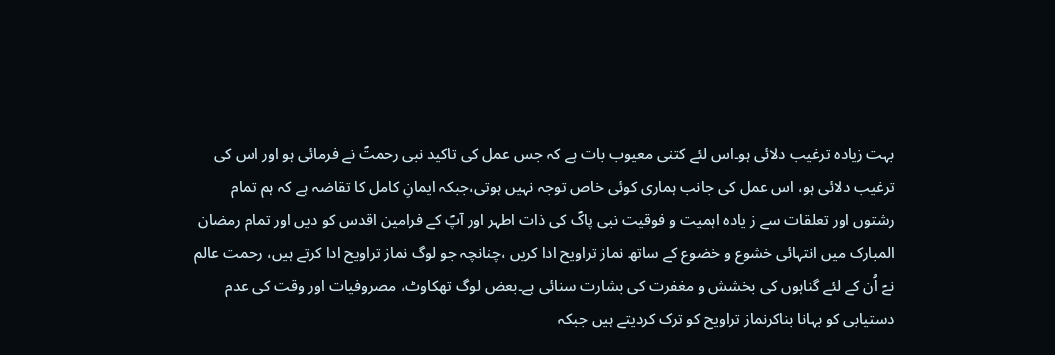بہت زیادہ ترغیب دلائی ہو۔اس لئے کتنی معیوب بات ہے کہ جس عمل کی تاکید نبی رحمتؐ نے فرمائی ہو اور اس کی ترغیب دلائی ہو، اس عمل کی جانب ہماری کوئی خاص توجہ نہیں ہوتی،جبکہ ایمانِ کامل کا تقاضہ ہے کہ ہم تمام رشتوں اور تعلقات سے ز یادہ اہمیت و فوقیت نبی پاکؐ کی ذات اطہر اور آپؐ کے فرامین اقدس کو دیں اور تمام رمضان المبارک میں انتہائی خشوع و خضوع کے ساتھ نماز تراویح ادا کریں ،چنانچہ جو لوگ نماز تراویح ادا کرتے ہیں، رحمت عالم نےؐ اُن کے لئے گناہوں کی بخشش و مغفرت کی بشارت سنائی ہے۔بعض لوگ تھکاوٹ، مصروفیات اور وقت کی عدم دستیابی کو بہانا بناکرنماز تراویح کو ترک کردیتے ہیں جبکہ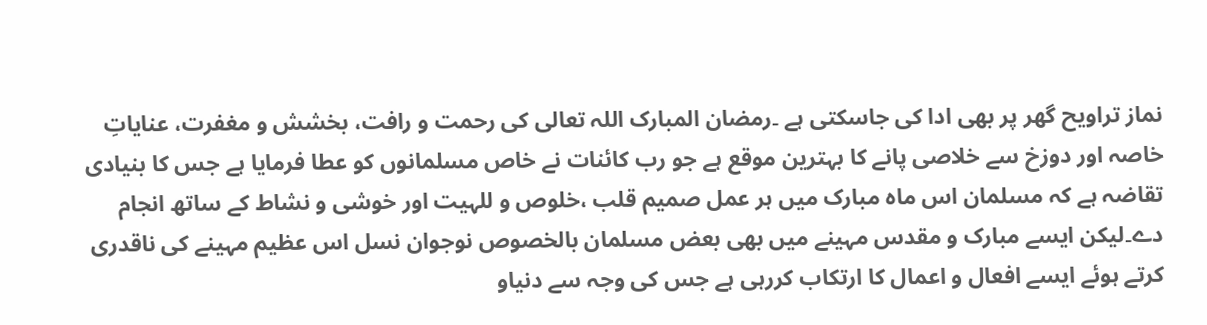نماز تراویح گھر پر بھی ادا کی جاسکتی ہے ۔رمضان المبارک اللہ تعالی کی رحمت و رافت، بخشش و مغفرت، عنایاتِ خاصہ اور دوزخ سے خلاصی پانے کا بہترین موقع ہے جو رب کائنات نے خاص مسلمانوں کو عطا فرمایا ہے جس کا بنیادی تقاضہ ہے کہ مسلمان اس ماہ مبارک میں ہر عمل صمیم قلب ،خلوص و للہیت اور خوشی و نشاط کے ساتھ انجام دے۔لیکن ایسے مبارک و مقدس مہینے میں بھی بعض مسلمان بالخصوص نوجوان نسل اس عظیم مہینے کی ناقدری کرتے ہوئے ایسے افعال و اعمال کا ارتکاب کررہی ہے جس کی وجہ سے دنیاو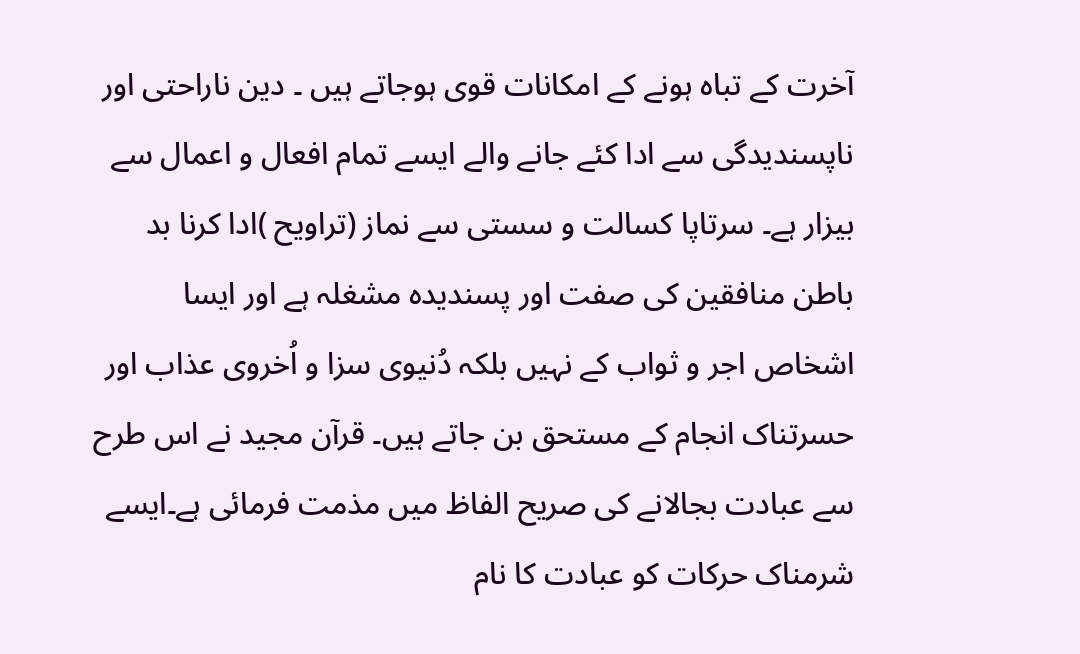آخرت کے تباہ ہونے کے امکانات قوی ہوجاتے ہیں ۔ دین ناراحتی اور ناپسندیدگی سے ادا کئے جانے والے ایسے تمام افعال و اعمال سے بیزار ہے۔ سرتاپا کسالت و سستی سے نماز (تراویح )ادا کرنا بد باطن منافقین کی صفت اور پسندیدہ مشغلہ ہے اور ایسا اشخاص اجر و ثواب کے نہیں بلکہ دُنیوی سزا و اُخروی عذاب اور حسرتناک انجام کے مستحق بن جاتے ہیں۔ قرآن مجید نے اس طرح سے عبادت بجالانے کی صریح الفاظ میں مذمت فرمائی ہے۔ایسے شرمناک حرکات کو عبادت کا نام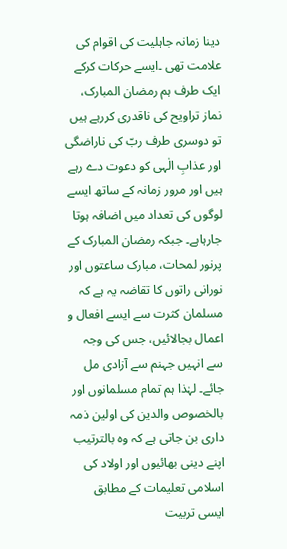دینا زمانہ جاہلیت کی اقوام کی علامت تھی ۔ایسے حرکات کرکے ایک طرف ہم رمضان المبارک، نماز تراویح کی ناقدری کررہے ہیں تو دوسری طرف ربّ کی ناراضگی اور عذابِ الٰہی کو دعوت دے رہے ہیں اور مرور زمانہ کے ساتھ ایسے لوگوں کی تعداد میں اضافہ ہوتا جارہاہے۔ جبکہ رمضان المبارک کے پرنور لمحات، مبارک ساعتوں اور نورانی راتوں کا تقاضہ یہ ہے کہ مسلمان کثرت سے ایسے افعال و اعمال بجالائیں، جس کی وجہ سے انہیں جہنم سے آزادی مل جائے۔ لہٰذا ہم تمام مسلمانوں اور بالخصوص والدین کی اولین ذمہ داری بن جاتی ہے کہ وہ بالترتیب اپنے دینی بھائیوں اور اولاد کی اسلامی تعلیمات کے مطابق ایسی تربیت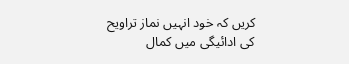کریں کہ خود انہیں نماز تراویح کی ادائیگی میں کمال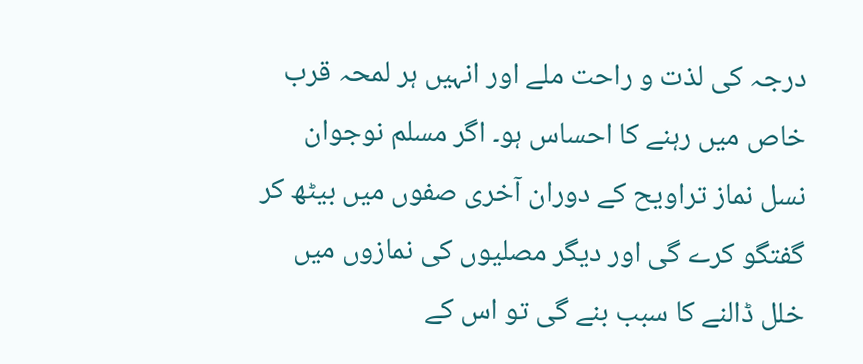درجہ کی لذت و راحت ملے اور انہیں ہر لمحہ قرب خاص میں رہنے کا احساس ہو۔ اگر مسلم نوجوان نسل نماز تراویح کے دوران آخری صفوں میں بیٹھ کر گفتگو کرے گی اور دیگر مصلیوں کی نمازوں میں خلل ڈالنے کا سبب بنے گی تو اس کے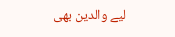لیے والدین بھی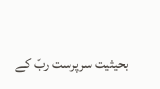بحیثیت سرپرست ربّ کے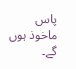پاس ماخوذ ہوں گے۔